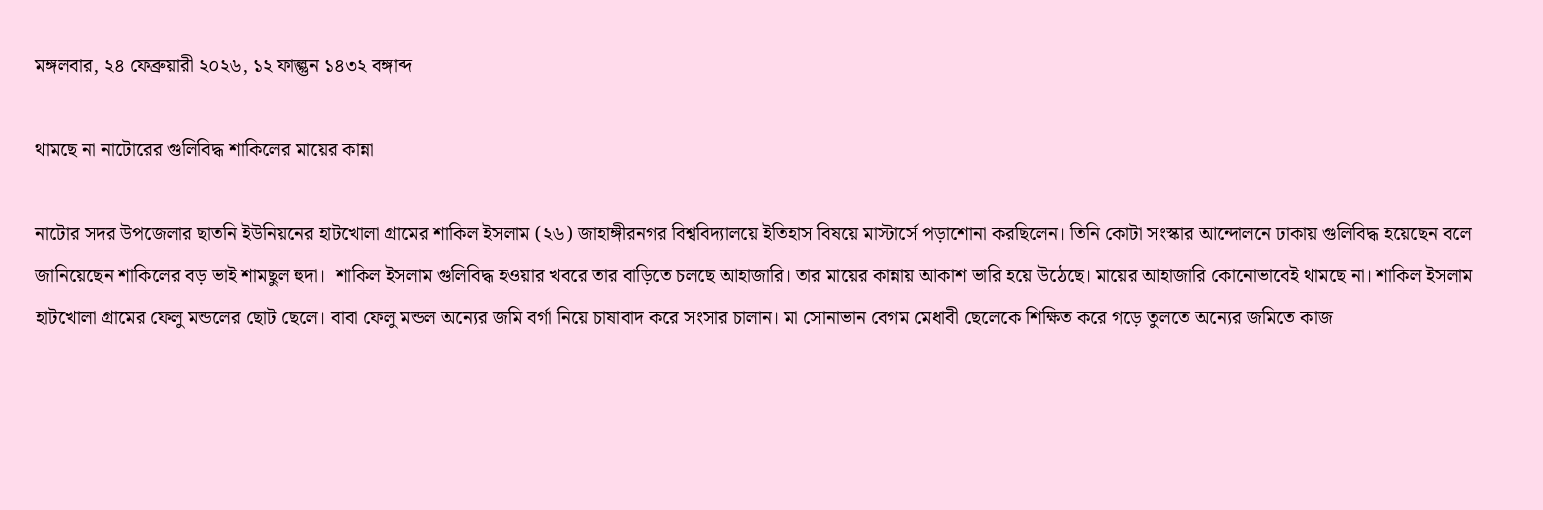মঙ্গলবার, ২৪ ফেব্রুয়ারী ২০২৬, ১২ ফাল্গুন ১৪৩২ বঙ্গাব্দ

থামছে না নাটোরের গুলিবিদ্ধ শাকিলের মায়ের কান্না

নাটোর সদর উপজেলার ছাতনি ইউনিয়নের হাটখোলা গ্রামের শাকিল ইসলাম (২৬) জাহাঙ্গীরনগর বিশ্ববিদ্যালয়ে ইতিহাস বিষয়ে মাস্টার্সে পড়াশোনা করছিলেন। তিনি কোটা সংস্কার আন্দোলনে ঢাকায় গুলিবিদ্ধ হয়েছেন বলে জানিয়েছেন শাকিলের বড় ভাই শামছুল হুদা।  শাকিল ইসলাম গুলিবিদ্ধ হওয়ার খবরে তার বাড়িতে চলছে আহাজারি। তার মায়ের কান্নায় আকাশ ভারি হয়ে উঠেছে। মায়ের আহাজারি কোনোভাবেই থামছে না। শাকিল ইসলাম হাটখোলা গ্রামের ফেলু মন্ডলের ছোট ছেলে। বাবা ফেলু মন্ডল অন্যের জমি বর্গা নিয়ে চাষাবাদ করে সংসার চালান। মা সোনাভান বেগম মেধাবী ছেলেকে শিক্ষিত করে গড়ে তুলতে অন্যের জমিতে কাজ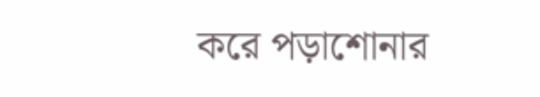করে পড়াশোনার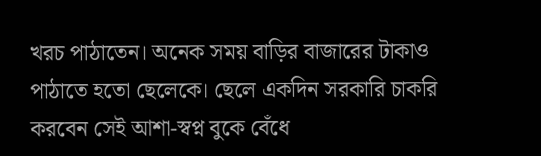খরচ পাঠাতেন। অনেক সময় বাড়ির বাজারের টাকাও পাঠাতে হতো ছেলেকে। ছেলে একদিন সরকারি চাকরি করবেন সেই আশা-স্বপ্ন বুকে বেঁধে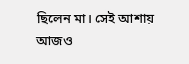ছিলেন মা। সেই আশায় আজও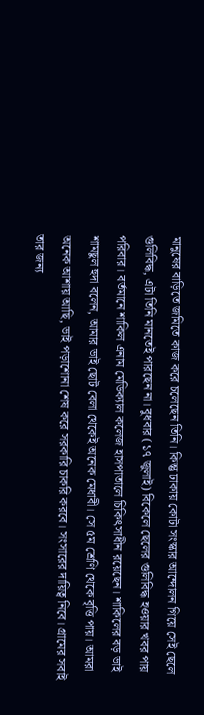মানুষের বাড়িতে জমিতে কাজ করে চলেছেন তিনি। কিন্তু ঢাকায় কোটা সংস্কার আন্দোলন গিয়ে সেই ছেলে গুলিবিদ্ধ, এটা তিনি মানতেই পারছেন না। বুধবার (১৭ জুলাই) বিকেলে ছেলের গুলিবিদ্ধ হওয়ার খবর পায় পরিবার। বর্তমানে শাকিল এনাম মেডিক্যাল কলেজ হাসপাতালে চিকিৎসাধীন রয়েছেন। শাকিলের বড় ভাই শামছুল হুদা বলেন, আমার ভাই ছোট বেলা থেকেই অনেক মেধাবী। সে ৫ম শ্রেণি থেকে বৃত্তি পায়। আমরা অনেক আশায় আছি, ভাই পড়াশোনা শেষ করে সরকারি চাকরি করবে। সংসারের দায়িত্ব নিবে। গ্রামের সবাই তার জন্য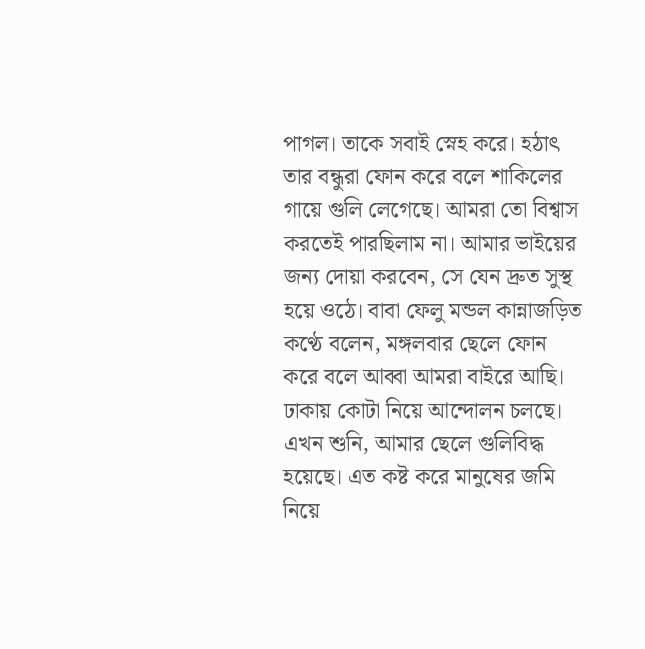পাগল। তাকে সবাই স্নেহ করে। হঠাৎ তার বন্ধুরা ফোন করে বলে শাকিলের গায়ে গুলি লেগেছে। আমরা তো বিশ্বাস করতেই পারছিলাম না। আমার ভাইয়ের জন্য দোয়া করবেন, সে যেন দ্রুত সুস্থ হয়ে ওঠে। বাবা ফেলু মন্ডল কান্নাজড়িত কণ্ঠে বলেন, মঙ্গলবার ছেলে ফোন করে বলে আব্বা আমরা বাইরে আছি। ঢাকায় কোটা নিয়ে আন্দোলন চলছে। এখন শুনি, আমার ছেলে গুলিবিদ্ধ হয়েছে। এত কষ্ট করে মানুষের জমি নিয়ে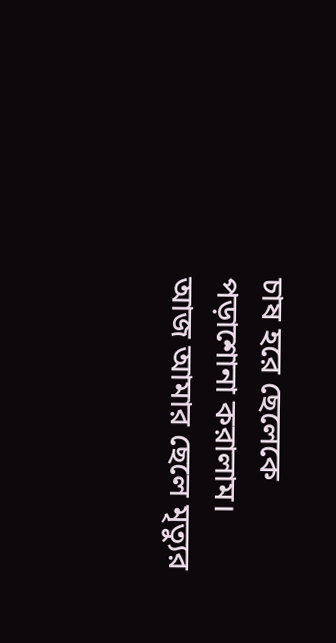চাষ হরে ছেলেকে পড়াশোনা করালাম। আজ আমার ছেলে মৃত্যুর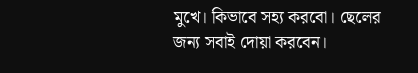মুখে। কিভাবে সহ্য করবো। ছেলের জন্য সবাই দোয়া করবেন।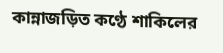কান্নাজড়িত কণ্ঠে শাকিলের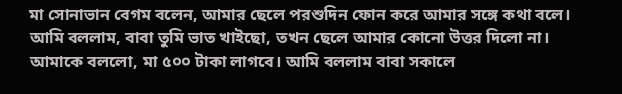মা সোনাভান বেগম বলেন, আমার ছেলে পরশুদিন ফোন করে আমার সঙ্গে কথা বলে। আমি বললাম, বাবা তুমি ভাত খাইছো, তখন ছেলে আমার কোনো উত্তর দিলো না। আমাকে বললো, মা ৫০০ টাকা লাগবে। আমি বললাম বাবা সকালে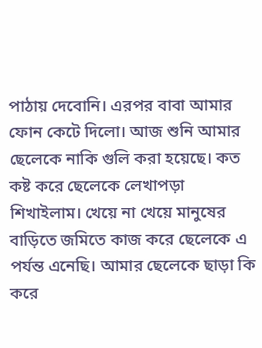পাঠায় দেবোনি। এরপর বাবা আমার ফোন কেটে দিলো। আজ শুনি আমার ছেলেকে নাকি গুলি করা হয়েছে। কত কষ্ট করে ছেলেকে লেখাপড়া শিখাইলাম। খেয়ে না খেয়ে মানুষের বাড়িতে জমিতে কাজ করে ছেলেকে এ পর্যন্ত এনেছি। আমার ছেলেকে ছাড়া কি করে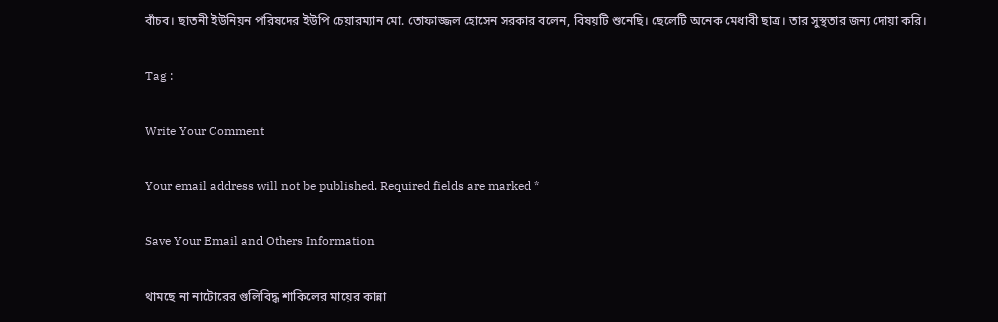বাঁচব। ছাতনী ইউনিয়ন পরিষদের ইউপি চেয়ারম্যান মো. তোফাজ্জল হোসেন সরকার বলেন, বিষয়টি শুনেছি। ছেলেটি অনেক মেধাবী ছাত্র। তার সুস্থতার জন্য দোয়া করি।

Tag :

Write Your Comment

Your email address will not be published. Required fields are marked *

Save Your Email and Others Information

থামছে না নাটোরের গুলিবিদ্ধ শাকিলের মায়ের কান্না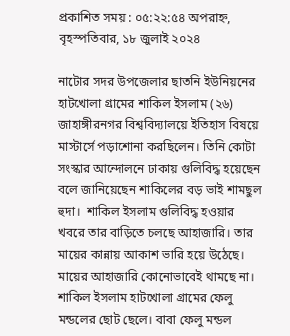প্রকাশিত সময় : ০৫:২২:৫৪ অপরাহ্ন, বৃহস্পতিবার, ১৮ জুলাই ২০২৪

নাটোর সদর উপজেলার ছাতনি ইউনিয়নের হাটখোলা গ্রামের শাকিল ইসলাম (২৬) জাহাঙ্গীরনগর বিশ্ববিদ্যালয়ে ইতিহাস বিষয়ে মাস্টার্সে পড়াশোনা করছিলেন। তিনি কোটা সংস্কার আন্দোলনে ঢাকায় গুলিবিদ্ধ হয়েছেন বলে জানিয়েছেন শাকিলের বড় ভাই শামছুল হুদা।  শাকিল ইসলাম গুলিবিদ্ধ হওয়ার খবরে তার বাড়িতে চলছে আহাজারি। তার মায়ের কান্নায় আকাশ ভারি হয়ে উঠেছে। মায়ের আহাজারি কোনোভাবেই থামছে না। শাকিল ইসলাম হাটখোলা গ্রামের ফেলু মন্ডলের ছোট ছেলে। বাবা ফেলু মন্ডল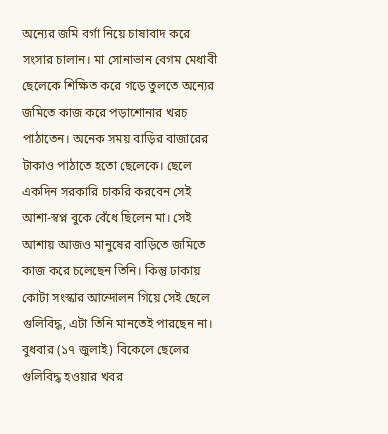অন্যের জমি বর্গা নিয়ে চাষাবাদ করে সংসার চালান। মা সোনাভান বেগম মেধাবী ছেলেকে শিক্ষিত করে গড়ে তুলতে অন্যের জমিতে কাজ করে পড়াশোনার খরচ পাঠাতেন। অনেক সময় বাড়ির বাজারের টাকাও পাঠাতে হতো ছেলেকে। ছেলে একদিন সরকারি চাকরি করবেন সেই আশা-স্বপ্ন বুকে বেঁধে ছিলেন মা। সেই আশায় আজও মানুষের বাড়িতে জমিতে কাজ করে চলেছেন তিনি। কিন্তু ঢাকায় কোটা সংস্কার আন্দোলন গিয়ে সেই ছেলে গুলিবিদ্ধ, এটা তিনি মানতেই পারছেন না। বুধবার (১৭ জুলাই) বিকেলে ছেলের গুলিবিদ্ধ হওয়ার খবর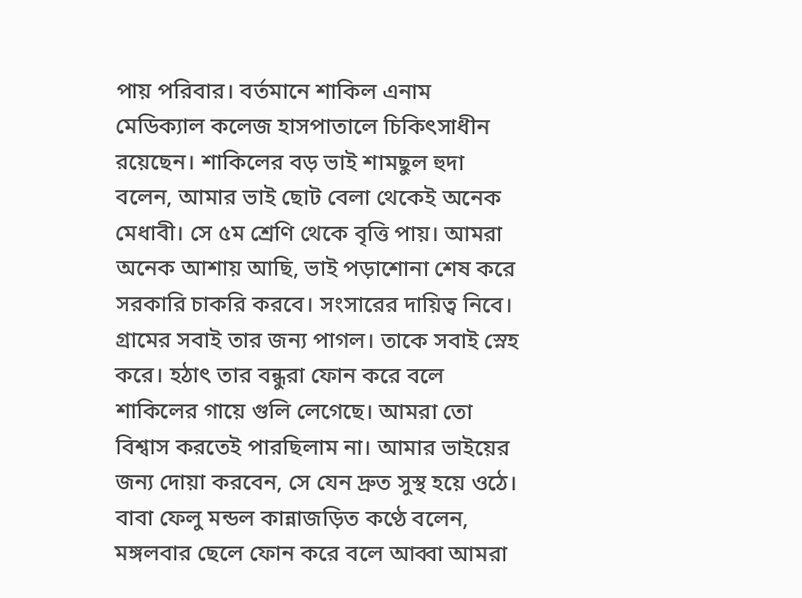পায় পরিবার। বর্তমানে শাকিল এনাম মেডিক্যাল কলেজ হাসপাতালে চিকিৎসাধীন রয়েছেন। শাকিলের বড় ভাই শামছুল হুদা বলেন, আমার ভাই ছোট বেলা থেকেই অনেক মেধাবী। সে ৫ম শ্রেণি থেকে বৃত্তি পায়। আমরা অনেক আশায় আছি, ভাই পড়াশোনা শেষ করে সরকারি চাকরি করবে। সংসারের দায়িত্ব নিবে। গ্রামের সবাই তার জন্য পাগল। তাকে সবাই স্নেহ করে। হঠাৎ তার বন্ধুরা ফোন করে বলে শাকিলের গায়ে গুলি লেগেছে। আমরা তো বিশ্বাস করতেই পারছিলাম না। আমার ভাইয়ের জন্য দোয়া করবেন, সে যেন দ্রুত সুস্থ হয়ে ওঠে। বাবা ফেলু মন্ডল কান্নাজড়িত কণ্ঠে বলেন, মঙ্গলবার ছেলে ফোন করে বলে আব্বা আমরা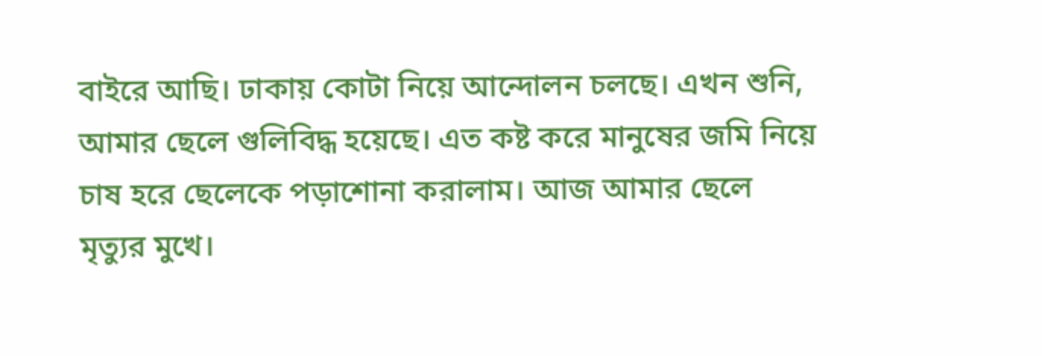বাইরে আছি। ঢাকায় কোটা নিয়ে আন্দোলন চলছে। এখন শুনি, আমার ছেলে গুলিবিদ্ধ হয়েছে। এত কষ্ট করে মানুষের জমি নিয়ে চাষ হরে ছেলেকে পড়াশোনা করালাম। আজ আমার ছেলে মৃত্যুর মুখে।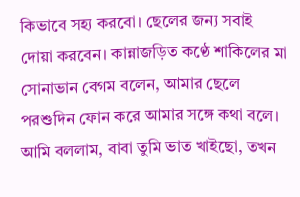কিভাবে সহ্য করবো। ছেলের জন্য সবাই দোয়া করবেন। কান্নাজড়িত কণ্ঠে শাকিলের মা সোনাভান বেগম বলেন, আমার ছেলে পরশুদিন ফোন করে আমার সঙ্গে কথা বলে। আমি বললাম, বাবা তুমি ভাত খাইছো, তখন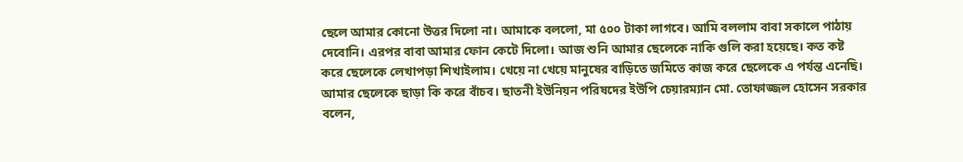ছেলে আমার কোনো উত্তর দিলো না। আমাকে বললো, মা ৫০০ টাকা লাগবে। আমি বললাম বাবা সকালে পাঠায় দেবোনি। এরপর বাবা আমার ফোন কেটে দিলো। আজ শুনি আমার ছেলেকে নাকি গুলি করা হয়েছে। কত কষ্ট করে ছেলেকে লেখাপড়া শিখাইলাম। খেয়ে না খেয়ে মানুষের বাড়িতে জমিতে কাজ করে ছেলেকে এ পর্যন্ত এনেছি। আমার ছেলেকে ছাড়া কি করে বাঁচব। ছাতনী ইউনিয়ন পরিষদের ইউপি চেয়ারম্যান মো. তোফাজ্জল হোসেন সরকার বলেন,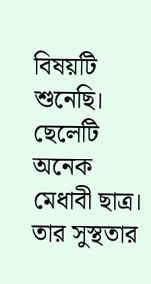বিষয়টি শুনেছি। ছেলেটি অনেক মেধাবী ছাত্র। তার সুস্থতার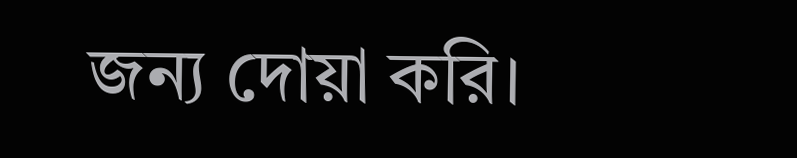জন্য দোয়া করি।